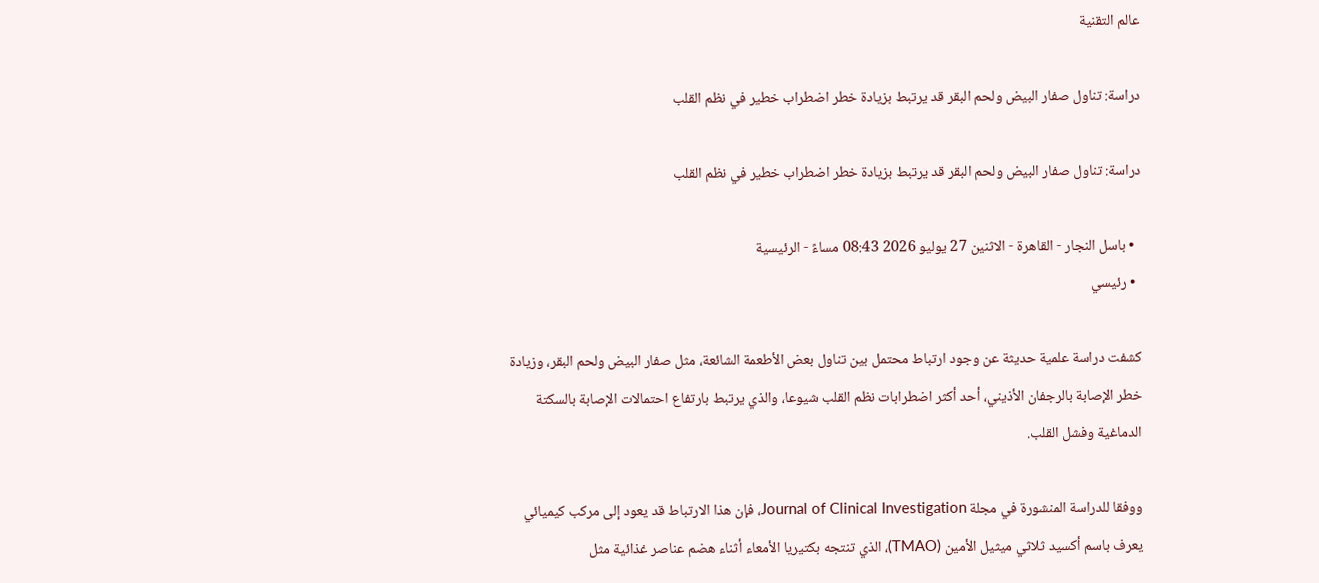عالم التقنية

دراسة: تناول صفار البيض ولحم البقر قد يرتبط بزيادة خطر اضطراب خطير في نظم القلب

دراسة: تناول صفار البيض ولحم البقر قد يرتبط بزيادة خطر اضطراب خطير في نظم القلب

  • باسل النجار - القاهرة - الاثنين 27 يوليو 2026 08:43 مساءً - الرئيسية
  • رئيسي

كشفت دراسة علمية حديثة عن وجود ارتباط محتمل بين تناول بعض الأطعمة الشائعة، مثل صفار البيض ولحم البقر، وزيادة خطر الإصابة بالرجفان الأذيني، أحد أكثر اضطرابات نظم القلب شيوعا، والذي يرتبط بارتفاع احتمالات الإصابة بالسكتة الدماغية وفشل القلب.

ووفقا للدراسة المنشورة في مجلة Journal of Clinical Investigation، فإن هذا الارتباط قد يعود إلى مركب كيميائي يعرف باسم أكسيد ثلاثي ميثيل الأمين (TMAO)، الذي تنتجه بكتيريا الأمعاء أثناء هضم عناصر غذائية مثل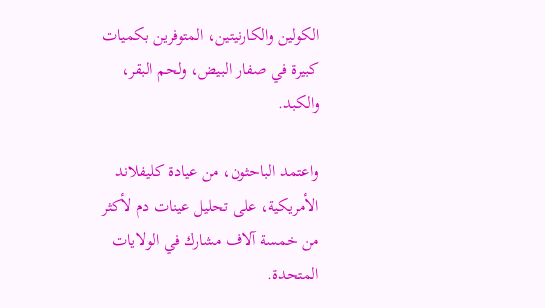الكولين والكارنيتين، المتوفرين بكميات كبيرة في صفار البيض، ولحم البقر، والكبد.

واعتمد الباحثون، من عيادة كليفلاند الأمريكية، على تحليل عينات دم لأكثر من خمسة آلاف مشارك في الولايات المتحدة.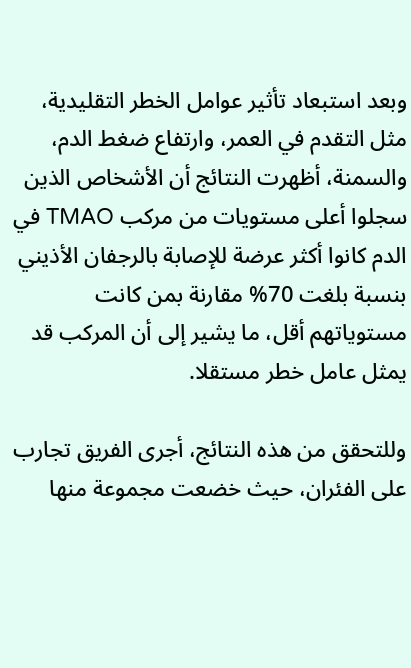وبعد استبعاد تأثير عوامل الخطر التقليدية، مثل التقدم في العمر، وارتفاع ضغط الدم، والسمنة، أظهرت النتائج أن الأشخاص الذين سجلوا أعلى مستويات من مركب TMAO في الدم كانوا أكثر عرضة للإصابة بالرجفان الأذيني بنسبة بلغت 70% مقارنة بمن كانت مستوياتهم أقل، ما يشير إلى أن المركب قد يمثل عامل خطر مستقلا.

وللتحقق من هذه النتائج، أجرى الفريق تجارب على الفئران، حيث خضعت مجموعة منها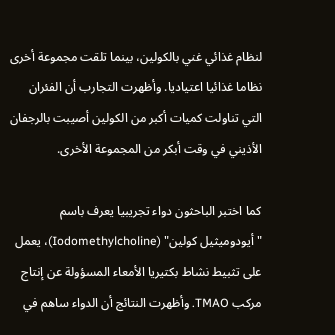لنظام غذائي غني بالكولين، بينما تلقت مجموعة أخرى نظاما غذائيا اعتياديا. وأظهرت التجارب أن الفئران التي تناولت كميات أكبر من الكولين أصيبت بالرجفان الأذيني في وقت أبكر من المجموعة الأخرى.

كما اختبر الباحثون دواء تجريبيا يعرف باسم "أيودوميثيل كولين" (Iodomethylcholine)، يعمل على تثبيط نشاط بكتيريا الأمعاء المسؤولة عن إنتاج مركب TMAO. وأظهرت النتائج أن الدواء ساهم في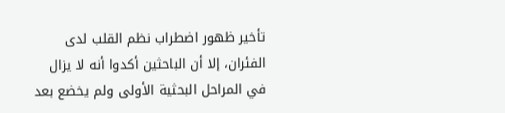تأخير ظهور اضطراب نظم القلب لدى الفئران، إلا أن الباحثين أكدوا أنه لا يزال في المراحل البحثية الأولى ولم يخضع بعد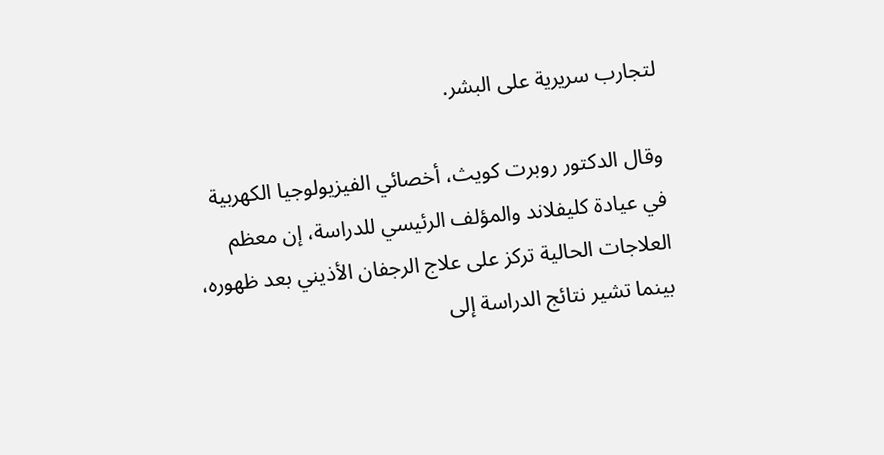لتجارب سريرية على البشر.

وقال الدكتور روبرت كويث، أخصائي الفيزيولوجيا الكهربية في عيادة كليفلاند والمؤلف الرئيسي للدراسة، إن معظم العلاجات الحالية تركز على علاج الرجفان الأذيني بعد ظهوره، بينما تشير نتائج الدراسة إلى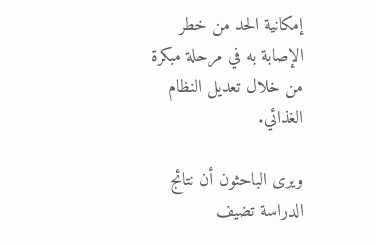إمكانية الحد من خطر الإصابة به في مرحلة مبكرة من خلال تعديل النظام الغذائي.

ويرى الباحثون أن نتائج الدراسة تضيف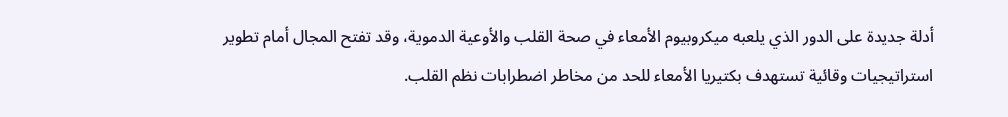أدلة جديدة على الدور الذي يلعبه ميكروبيوم الأمعاء في صحة القلب والأوعية الدموية، وقد تفتح المجال أمام تطوير استراتيجيات وقائية تستهدف بكتيريا الأمعاء للحد من مخاطر اضطرابات نظم القلب.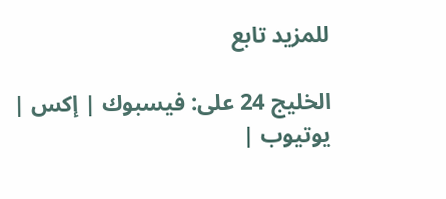للمزيد تابع

الخليج 24 على: فيسبوك | إكس | يوتيوب |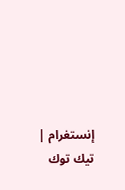إنستغرام | تيك توك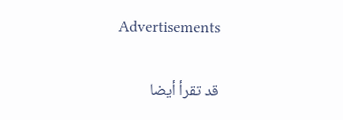Advertisements

قد تقرأ أيضا